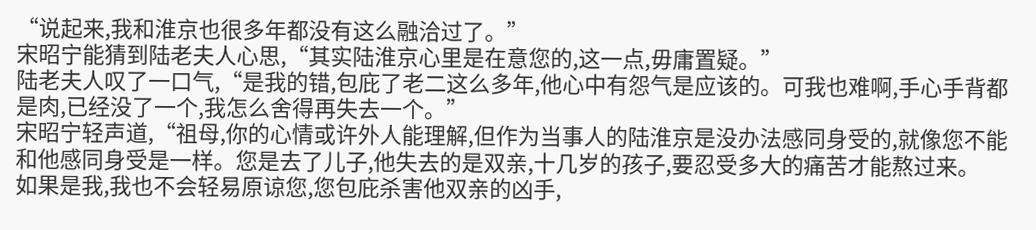“说起来,我和淮京也很多年都没有这么融洽过了。”
宋昭宁能猜到陆老夫人心思,“其实陆淮京心里是在意您的,这一点,毋庸置疑。”
陆老夫人叹了一口气,“是我的错,包庇了老二这么多年,他心中有怨气是应该的。可我也难啊,手心手背都是肉,已经没了一个,我怎么舍得再失去一个。”
宋昭宁轻声道,“祖母,你的心情或许外人能理解,但作为当事人的陆淮京是没办法感同身受的,就像您不能和他感同身受是一样。您是去了儿子,他失去的是双亲,十几岁的孩子,要忍受多大的痛苦才能熬过来。
如果是我,我也不会轻易原谅您,您包庇杀害他双亲的凶手,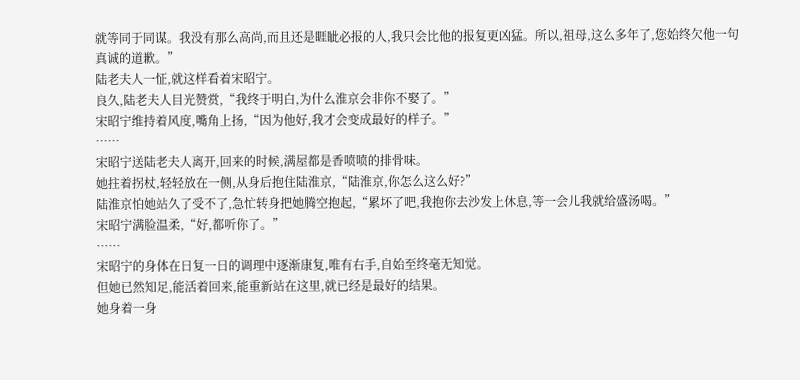就等同于同谋。我没有那么高尚,而且还是睚眦必报的人,我只会比他的报复更凶猛。所以,祖母,这么多年了,您始终欠他一句真诚的道歉。”
陆老夫人一怔,就这样看着宋昭宁。
良久,陆老夫人目光赞赏,“我终于明白,为什么淮京会非你不娶了。”
宋昭宁维持着风度,嘴角上扬,“因为他好,我才会变成最好的样子。”
……
宋昭宁送陆老夫人离开,回来的时候,满屋都是香喷喷的排骨味。
她拄着拐杖,轻轻放在一侧,从身后抱住陆淮京,“陆淮京,你怎么这么好?”
陆淮京怕她站久了受不了,急忙转身把她腾空抱起,“累坏了吧,我抱你去沙发上休息,等一会儿我就给盛汤喝。”
宋昭宁满脸温柔,“好,都听你了。”
……
宋昭宁的身体在日复一日的调理中逐渐康复,唯有右手,自始至终毫无知觉。
但她已然知足,能活着回来,能重新站在这里,就已经是最好的结果。
她身着一身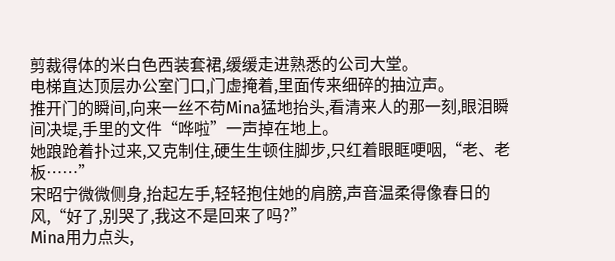剪裁得体的米白色西装套裙,缓缓走进熟悉的公司大堂。
电梯直达顶层办公室门口,门虚掩着,里面传来细碎的抽泣声。
推开门的瞬间,向来一丝不苟Mina猛地抬头,看清来人的那一刻,眼泪瞬间决堤,手里的文件“哗啦”一声掉在地上。
她踉跄着扑过来,又克制住,硬生生顿住脚步,只红着眼眶哽咽,“老、老板……”
宋昭宁微微侧身,抬起左手,轻轻抱住她的肩膀,声音温柔得像春日的风,“好了,别哭了,我这不是回来了吗?”
Mina用力点头,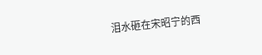泪水砸在宋昭宁的西